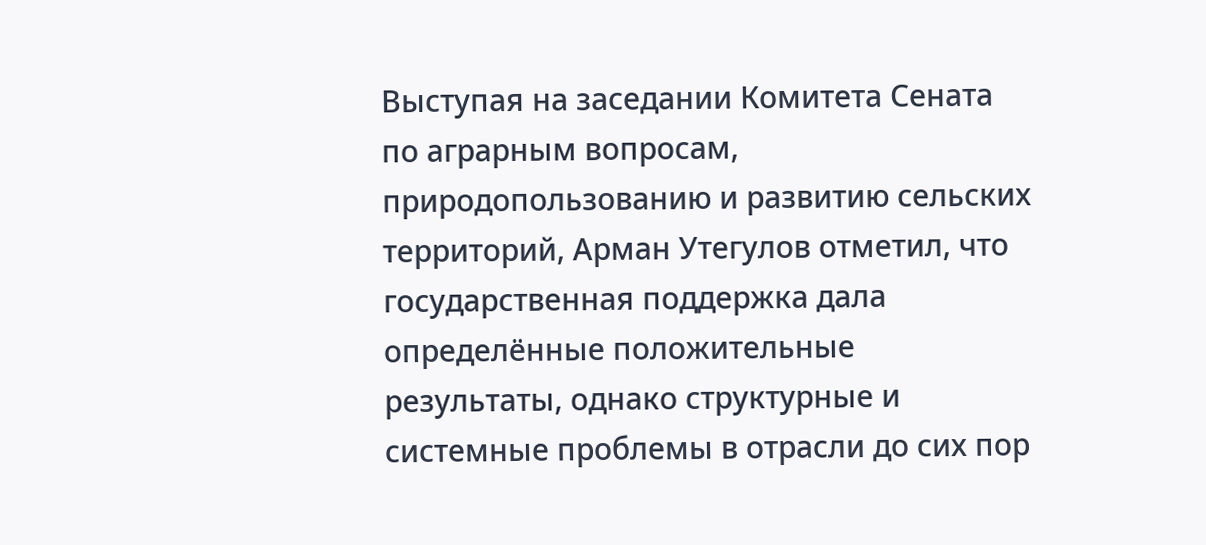Выступая на заседании Комитета Сената по аграрным вопросам, природопользованию и развитию сельских территорий, Арман Утегулов отметил, что государственная поддержка дала определённые положительные результаты, однако структурные и системные проблемы в отрасли до сих пор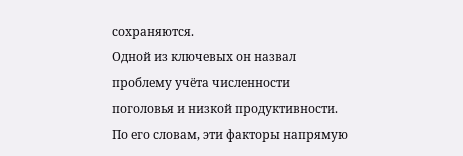сохраняются.
Одной из ключевых он назвал проблему учёта численности поголовья и низкой продуктивности. По его словам, эти факторы напрямую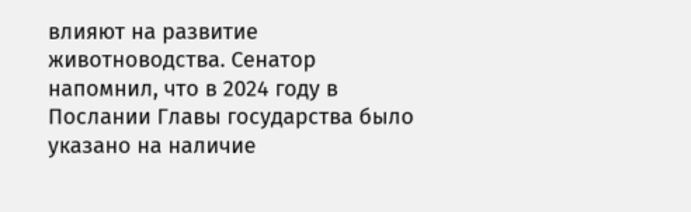влияют на развитие животноводства. Сенатор напомнил, что в 2024 году в Послании Главы государства было указано на наличие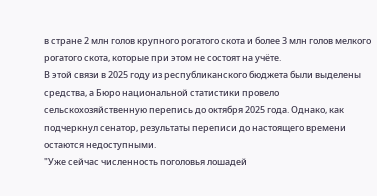в стране 2 млн голов крупного рогатого скота и более 3 млн голов мелкого рогатого скота, которые при этом не состоят на учёте.
В этой связи в 2025 году из республиканского бюджета были выделены средства, а Бюро национальной статистики провело сельскохозяйственную перепись до октября 2025 года. Однако, как подчеркнул сенатор, результаты переписи до настоящего времени остаются недоступными.
"Уже сейчас численность поголовья лошадей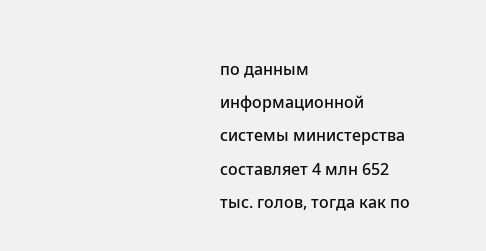по данным информационной системы министерства составляет 4 млн 652 тыс. голов, тогда как по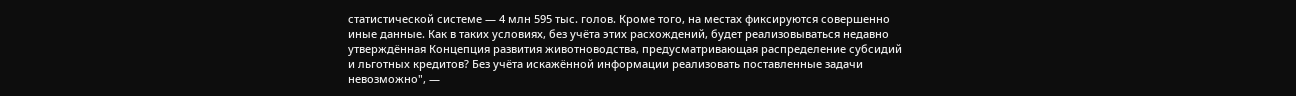статистической системе — 4 млн 595 тыс. голов. Кроме того, на местах фиксируются совершенно иные данные. Как в таких условиях, без учёта этих расхождений, будет реализовываться недавно утверждённая Концепция развития животноводства, предусматривающая распределение субсидий и льготных кредитов? Без учёта искажённой информации реализовать поставленные задачи невозможно", —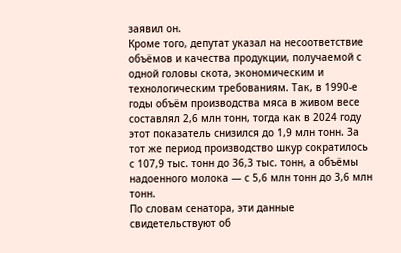заявил он.
Кроме того, депутат указал на несоответствие объёмов и качества продукции, получаемой с одной головы скота, экономическим и технологическим требованиям. Так, в 1990-е годы объём производства мяса в живом весе составлял 2,6 млн тонн, тогда как в 2024 году этот показатель снизился до 1,9 млн тонн. За тот же период производство шкур сократилось с 107,9 тыс. тонн до 36,3 тыс. тонн, а объёмы надоенного молока — с 5,6 млн тонн до 3,6 млн тонн.
По словам сенатора, эти данные свидетельствуют об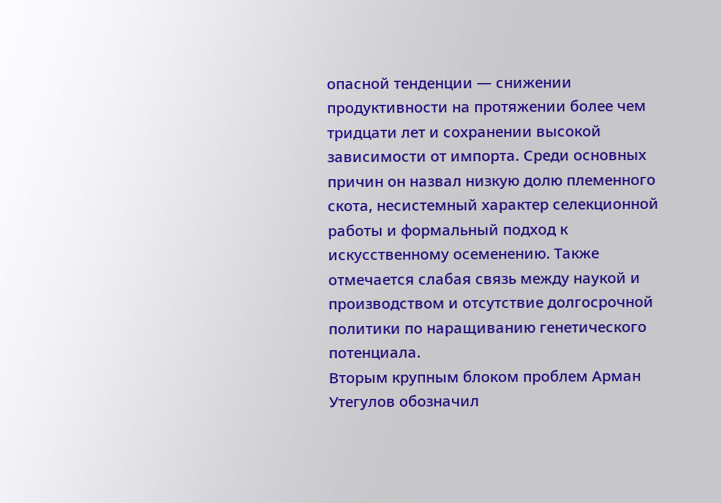опасной тенденции — снижении продуктивности на протяжении более чем тридцати лет и сохранении высокой зависимости от импорта. Среди основных причин он назвал низкую долю племенного скота, несистемный характер селекционной работы и формальный подход к искусственному осеменению. Также отмечается слабая связь между наукой и производством и отсутствие долгосрочной политики по наращиванию генетического потенциала.
Вторым крупным блоком проблем Арман Утегулов обозначил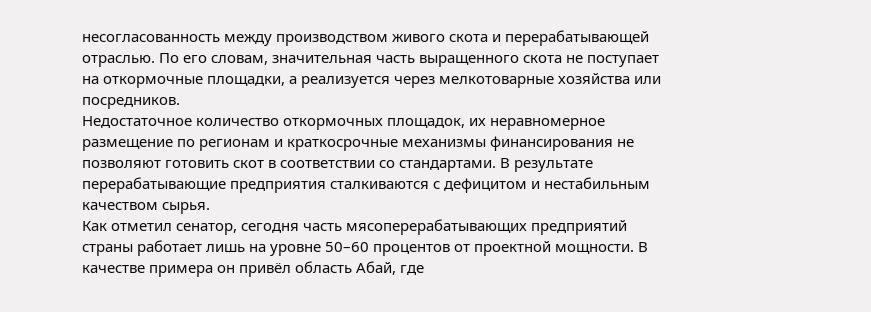несогласованность между производством живого скота и перерабатывающей отраслью. По его словам, значительная часть выращенного скота не поступает на откормочные площадки, а реализуется через мелкотоварные хозяйства или посредников.
Недостаточное количество откормочных площадок, их неравномерное размещение по регионам и краткосрочные механизмы финансирования не позволяют готовить скот в соответствии со стандартами. В результате перерабатывающие предприятия сталкиваются с дефицитом и нестабильным качеством сырья.
Как отметил сенатор, сегодня часть мясоперерабатывающих предприятий страны работает лишь на уровне 50–60 процентов от проектной мощности. В качестве примера он привёл область Абай, где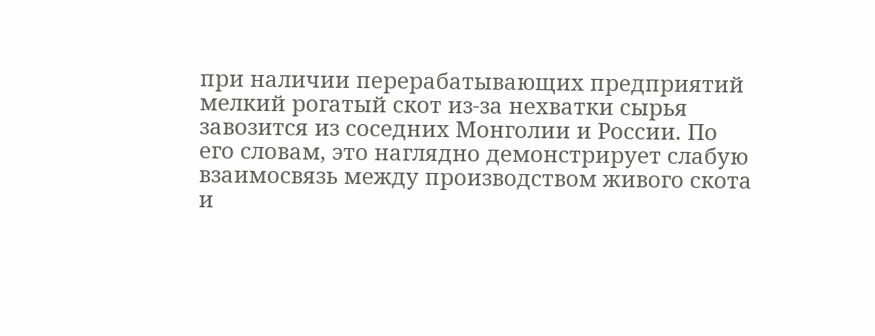при наличии перерабатывающих предприятий мелкий рогатый скот из-за нехватки сырья завозится из соседних Монголии и России. По его словам, это наглядно демонстрирует слабую взаимосвязь между производством живого скота и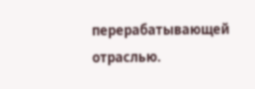перерабатывающей отраслью.